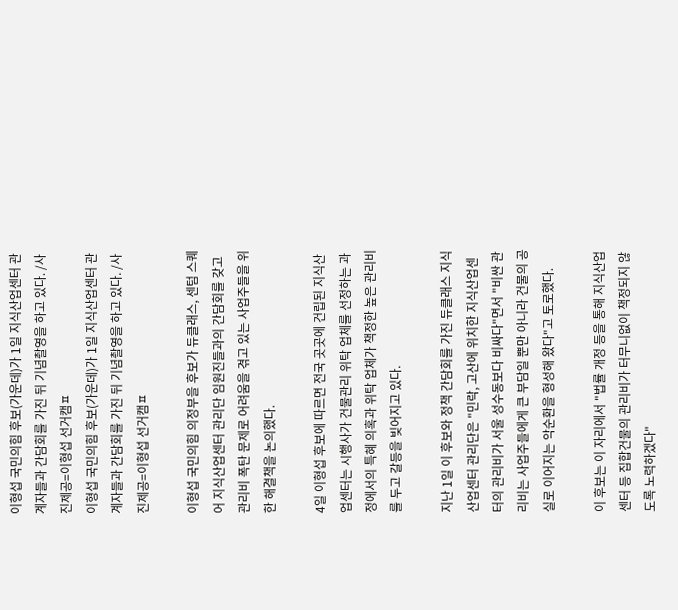이형섭 국민의힘 후보(가운데)가 1일 지식산업센터 관계자들과 간담회를 가진 뒤 기념촬영을 하고 있다. /사진제공=이형섭 선거캠ㅍ
이형섭 국민의힘 후보(가운데)가 1일 지식산업센터 관계자들과 간담회를 가진 뒤 기념촬영을 하고 있다. /사진제공=이형섭 선거캠ㅍ

이형섭 국민의힘 의정부을 후보가 듀클래스, 센텀 스퀘어 지식산업센터 관리단 임원진들과의 간담회를 갖고 관리비 폭탄 문제로 어려움을 겪고 있는 사업주들을 위한 해결책을 논의했다.

4일 이형섭 후보에 따르면 전국 곳곳에 건립된 지식산업센터는 시행사가 건물관리 위탁 업체를 선정하는 과정에서의 특혜 의혹과 위탁 업체가 책정한 높은 관리비를 두고 갈등을 빚어지고 있다.

지난 1일 이 후보와 정책 간담회를 가진 듀클래스 지식산업센터 관리단은 "민락, 고산에 위치한 지식산업센터의 관리비가 서울 성수동보다 비싸다"면서 "비싼 관리비는 사업주들에게 큰 부담일 뿐만 아니라 건물의 공실로 이어지는 악순환을 형성해 왔다"고 토로했다.

이 후보는 이 자리에서 "법률 개정 등을 통해 지식산업센터 등 집합건물의 관리비가 터무니없이 책정되지 않도록 노력하겠다"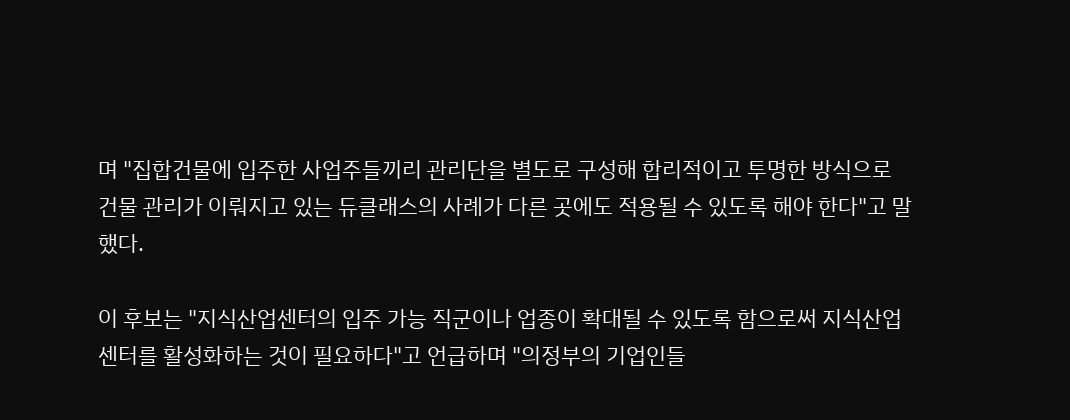며 "집합건물에 입주한 사업주들끼리 관리단을 별도로 구성해 합리적이고 투명한 방식으로 건물 관리가 이뤄지고 있는 듀클래스의 사례가 다른 곳에도 적용될 수 있도록 해야 한다"고 말했다.

이 후보는 "지식산업센터의 입주 가능 직군이나 업종이 확대될 수 있도록 함으로써 지식산업센터를 활성화하는 것이 필요하다"고 언급하며 "의정부의 기업인들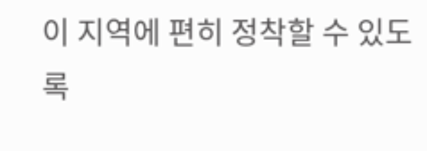이 지역에 편히 정착할 수 있도록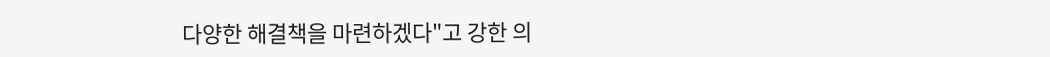다양한 해결책을 마련하겠다"고 강한 의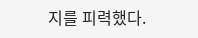지를 피력했다.